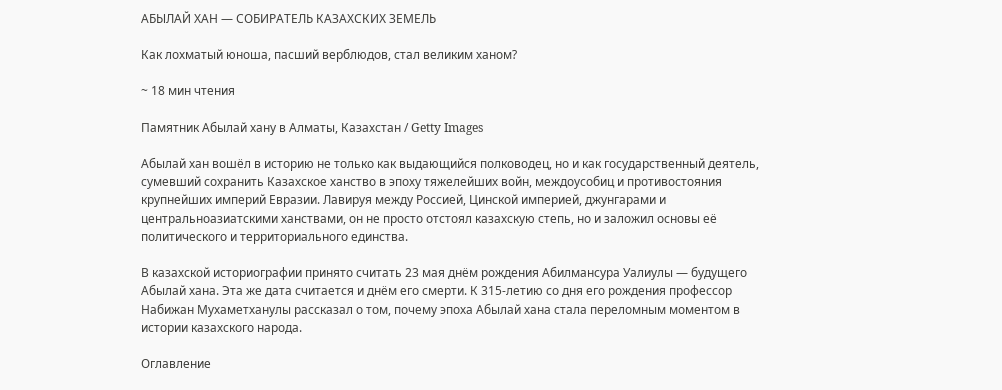АБЫЛАЙ ХАН — СОБИРАТЕЛЬ КАЗАХСКИХ ЗЕМЕЛЬ

Как лохматый юноша, пасший верблюдов, стал великим ханом?

~ 18 мин чтения

Памятник Абылай хану в Алматы, Казахстан / Getty Images

Абылай хан вошёл в историю не только как выдающийся полководец, но и как государственный деятель, сумевший сохранить Казахское ханство в эпоху тяжелейших войн, междоусобиц и противостояния крупнейших империй Евразии. Лавируя между Россией, Цинской империей, джунгарами и центральноазиатскими ханствами, он не просто отстоял казахскую степь, но и заложил основы её политического и территориального единства.

В казахской историографии принято считать 23 мая днём рождения Абилмансура Уалиулы — будущего Абылай хана. Эта же дата считается и днём его смерти. К 315-летию со дня его рождения профессор Набижан Мухаметханулы рассказал о том, почему эпоха Абылай хана стала переломным моментом в истории казахского народа.

Оглавление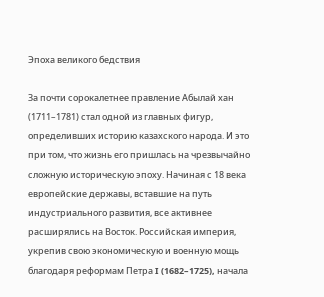Эпоха великого бедствия

За почти сорокалетнее правление Абылай хан (1711–1781) стал одной из главных фигур, определивших историю казахского народа. И это при том, что жизнь его пришлась на чрезвычайно сложную историческую эпоху. Начиная с 18 века европейские державы, вставшие на путь индустриального развития, все активнее расширялись на Восток. Российская империя, укрепив свою экономическую и военную мощь благодаря реформам Петра I (1682–1725), начала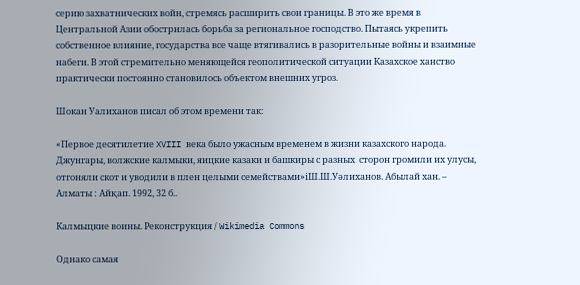серию захватнических войн, стремясь расширить свои границы. В это же время в Центральной Азии обострилась борьба за региональное господство. Пытаясь укрепить собственное влияние, государства все чаще втягивались в разорительные войны и взаимные набеги. В этой стремительно меняющейся геополитической ситуации Казахское ханство практически постоянно становилось объектом внешних угроз.

Шокан Уалиханов писал об этом времени так:

«Первое десятилетие XVIII века было ужасным временем в жизни казахского народа. Джунгары, волжские калмыки, яицкие казаки и башкиры с разных  сторон громили их улусы, отгоняли скот и уводили в плен целыми семействами»iШ.Ш.Уәлиханов. Абылай хан. – Алматы : Айқап. 1992, 32 б..

Калмыцкие воины. Реконструкция / Wikimedia Commons

Однако самая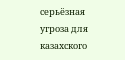серьёзная угроза для казахского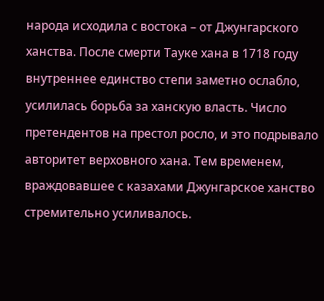народа исходила с востока – от Джунгарского ханства. После смерти Тауке хана в 1718 году внутреннее единство степи заметно ослабло, усилилась борьба за ханскую власть. Число претендентов на престол росло, и это подрывало авторитет верховного хана. Тем временем, враждовавшее с казахами Джунгарское ханство стремительно усиливалось.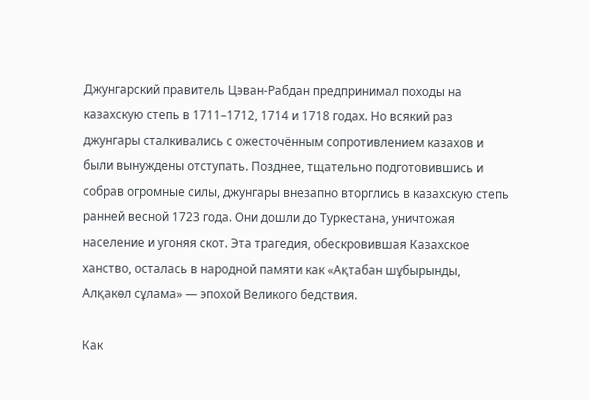Джунгарский правитель Цэван-Рабдан предпринимал походы на казахскую степь в 1711–1712, 1714 и 1718 годах. Но всякий раз джунгары сталкивались с ожесточённым сопротивлением казахов и были вынуждены отступать. Позднее, тщательно подготовившись и собрав огромные силы, джунгары внезапно вторглись в казахскую степь ранней весной 1723 года. Они дошли до Туркестана, уничтожая население и угоняя скот. Эта трагедия, обескровившая Казахское ханство, осталась в народной памяти как «Ақтабан шұбырынды, Алқакөл сұлама» — эпохой Великого бедствия.

Как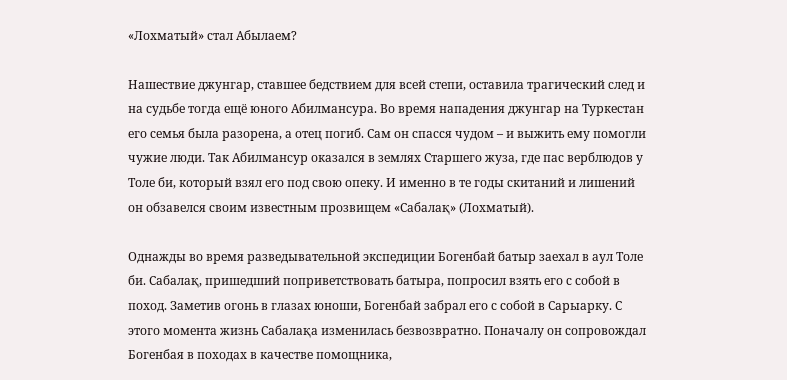«Лохматый» стал Абылаем?

Нашествие джунгар, ставшее бедствием для всей степи, оставила трагический след и на судьбе тогда ещё юного Абилмансура. Во время нападения джунгар на Туркестан его семья была разорена, а отец погиб. Сам он спасся чудом – и выжить ему помогли чужие люди. Так Абилмансур оказался в землях Старшего жуза, где пас верблюдов у Толе би, который взял его под свою опеку. И именно в те годы скитаний и лишений он обзавелся своим известным прозвищем «Сабалақ» (Лохматый).

Однажды во время разведывательной экспедиции Богенбай батыр заехал в аул Толе би. Сабалақ, пришедший поприветствовать батыра, попросил взять его с собой в поход. Заметив огонь в глазах юноши, Богенбай забрал его с собой в Сарыарку. С этого момента жизнь Сабалақа изменилась безвозвратно. Поначалу он сопровождал Богенбая в походах в качестве помощника,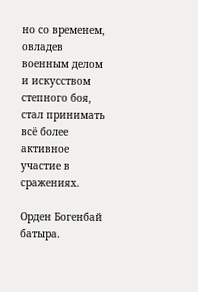но со временем, овладев военным делом и искусством степного боя, стал принимать всё более активное участие в сражениях.

Орден Богенбай батыра.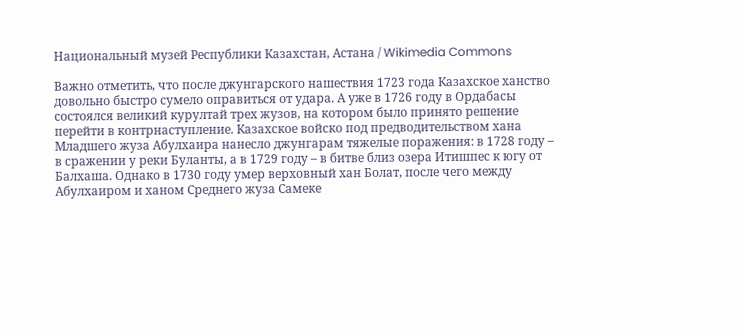Национальный музей Республики Казахстан, Астана / Wikimedia Commons

Важно отметить, что после джунгарского нашествия 1723 года Казахское ханство довольно быстро сумело оправиться от удара. А уже в 1726 году в Ордабасы состоялся великий курултай трех жузов, на котором было принято решение перейти в контрнаступление. Казахское войско под предводительством хана Младшего жуза Абулхаира нанесло джунгарам тяжелые поражения: в 1728 году – в сражении у реки Буланты, а в 1729 году – в битве близ озера Итишпес к югу от Балхаша. Однако в 1730 году умер верховный хан Болат, после чего между Абулхаиром и ханом Среднего жуза Самеке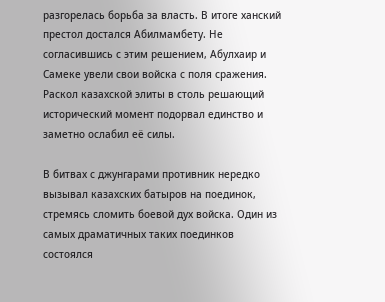разгорелась борьба за власть. В итоге ханский престол достался Абилмамбету. Не согласившись с этим решением, Абулхаир и Самеке увели свои войска с поля сражения. Раскол казахской элиты в столь решающий исторический момент подорвал единство и заметно ослабил её силы.

В битвах с джунгарами противник нередко вызывал казахских батыров на поединок, стремясь сломить боевой дух войска. Один из самых драматичных таких поединков состоялся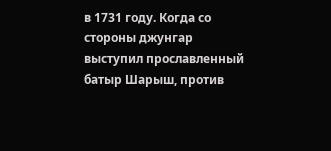в 1731 году. Когда со стороны джунгар выступил прославленный батыр Шарыш, против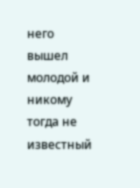него вышел молодой и никому тогда не известный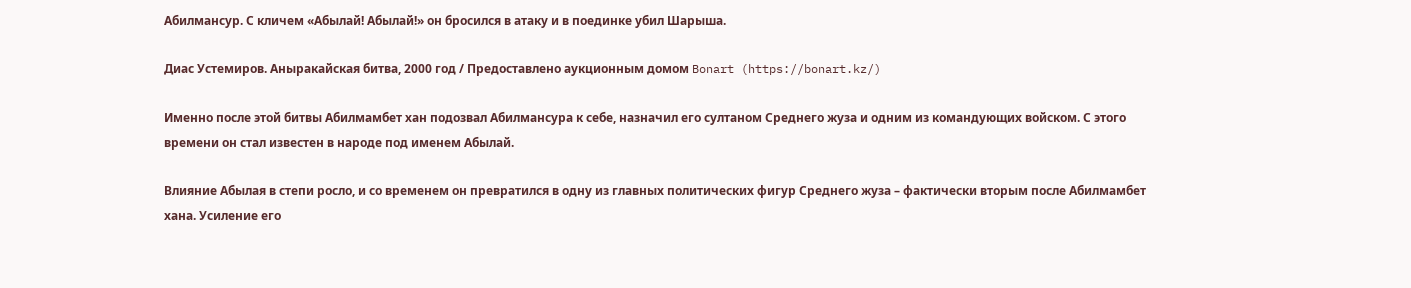Абилмансур. С кличем «Абылай! Абылай!» он бросился в атаку и в поединке убил Шарыша.

Диас Устемиров. Аныракайская битва, 2000 год / Предоставлено аукционным домом Bonart (https://bonart.kz/)

Именно после этой битвы Абилмамбет хан подозвал Абилмансура к себе, назначил его султаном Среднего жуза и одним из командующих войском. С этого времени он стал известен в народе под именем Абылай.

Влияние Абылая в степи росло, и со временем он превратился в одну из главных политических фигур Среднего жуза – фактически вторым после Абилмамбет хана. Усиление его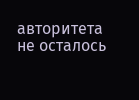авторитета не осталось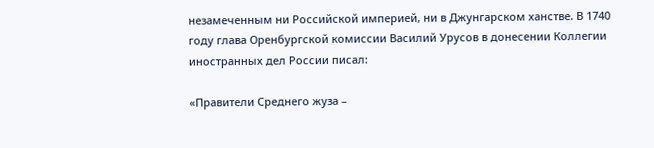незамеченным ни Российской империей, ни в Джунгарском ханстве. В 1740 году глава Оренбургской комиссии Василий Урусов в донесении Коллегии иностранных дел России писал:

«Правители Среднего жуза –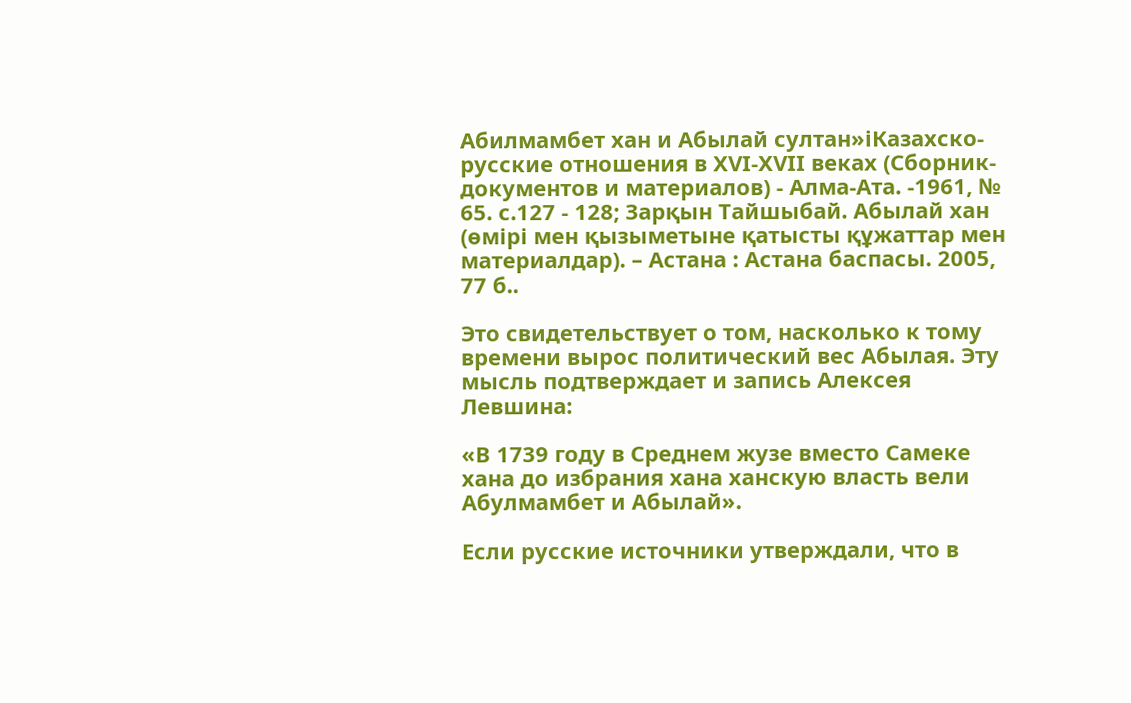Абилмамбет хан и Абылай султан»iКазахско-русские отношения в XVI-XVII веках (Сборник-документов и материалов) - Алма-Ата. -1961, № 65. с.127 - 128; Зарқын Тайшыбай. Абылай хан (өмірі мен қызыметыне қатысты құжаттар мен материалдар). – Астана : Астана баспасы. 2005, 77 б..

Это свидетельствует о том, насколько к тому времени вырос политический вес Абылая. Эту мысль подтверждает и запись Алексея Левшина:

«В 1739 году в Среднем жузе вместо Самеке хана до избрания хана ханскую власть вели Абулмамбет и Абылай».

Если русские источники утверждали, что в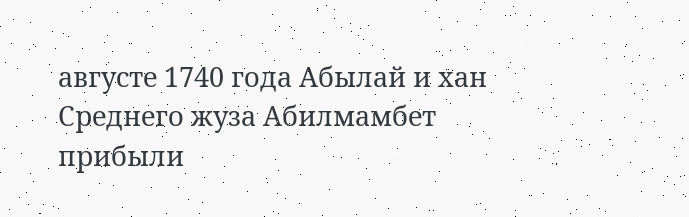августе 1740 года Абылай и хан Среднего жуза Абилмамбет прибыли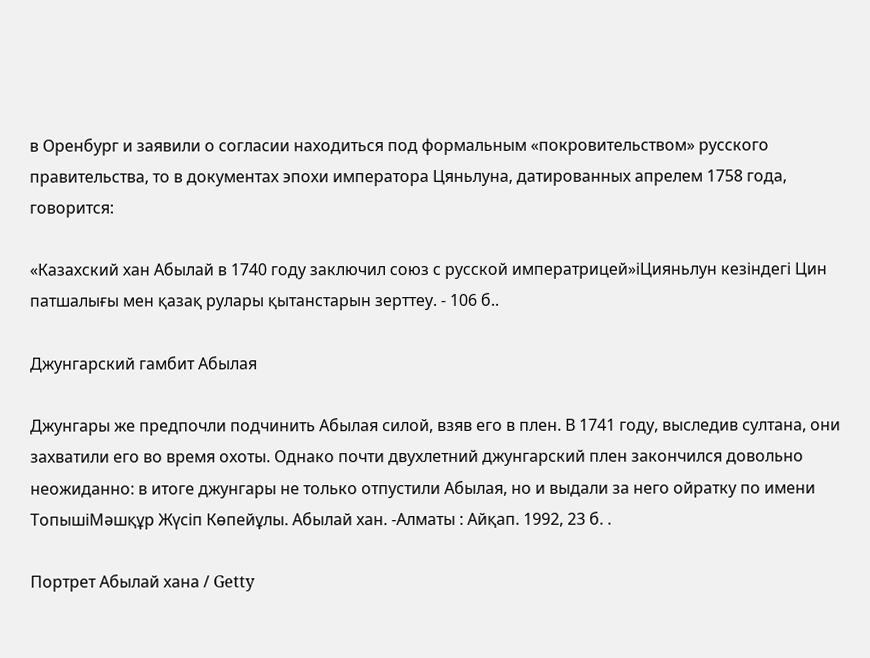в Оренбург и заявили о согласии находиться под формальным «покровительством» русского правительства, то в документах эпохи императора Цяньлуна, датированных апрелем 1758 года, говорится:

«Казахский хан Абылай в 1740 году заключил союз с русской императрицей»iЦияньлун кезіндегі Цин патшалығы мен қазақ рулары қытанстарын зерттеу. - 106 б..

Джунгарский гамбит Абылая

Джунгары же предпочли подчинить Абылая силой, взяв его в плен. В 1741 году, выследив султана, они захватили его во время охоты. Однако почти двухлетний джунгарский плен закончился довольно неожиданно: в итоге джунгары не только отпустили Абылая, но и выдали за него ойратку по имени ТопышiМәшқұр Жүсіп Көпейұлы. Абылай хан. -Алматы : Айқап. 1992, 23 б. .

Портрет Абылай хана / Getty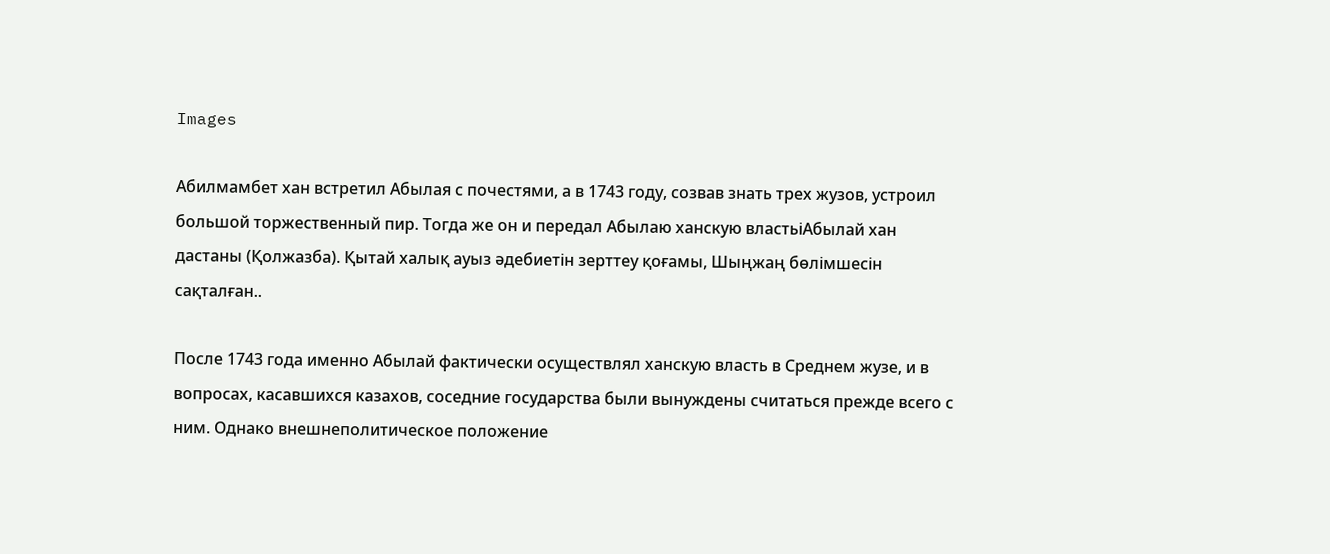Images

Абилмамбет хан встретил Абылая с почестями, а в 1743 году, созвав знать трех жузов, устроил большой торжественный пир. Тогда же он и передал Абылаю ханскую властьiАбылай хан дастаны (Қолжазба). Қытай халық ауыз әдебиетін зерттеу қоғамы, Шыңжаң бөлімшесін сақталған..

После 1743 года именно Абылай фактически осуществлял ханскую власть в Среднем жузе, и в вопросах, касавшихся казахов, соседние государства были вынуждены считаться прежде всего с ним. Однако внешнеполитическое положение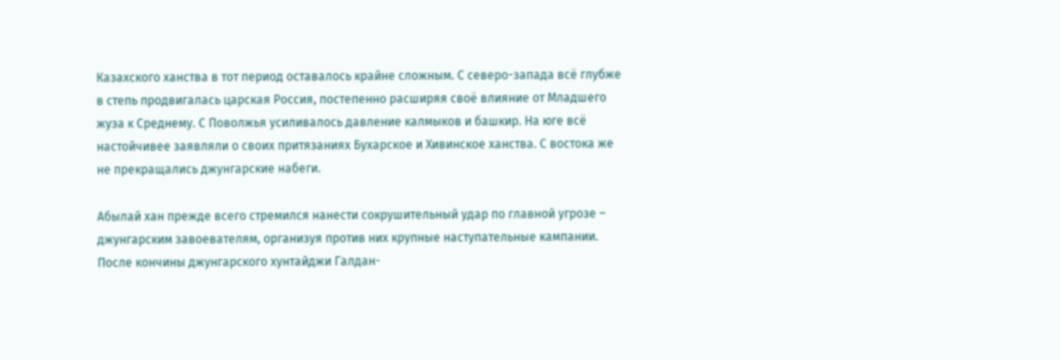Казахского ханства в тот период оставалось крайне сложным. С северо-запада всё глубже в степь продвигалась царская Россия, постепенно расширяя своё влияние от Младшего жуза к Среднему. С Поволжья усиливалось давление калмыков и башкир. На юге всё настойчивее заявляли о своих притязаниях Бухарское и Хивинское ханства. С востока же не прекращались джунгарские набеги.

Абылай хан прежде всего стремился нанести сокрушительный удар по главной угрозе – джунгарским завоевателям, организуя против них крупные наступательные кампании. После кончины джунгарского хунтайджи Галдан-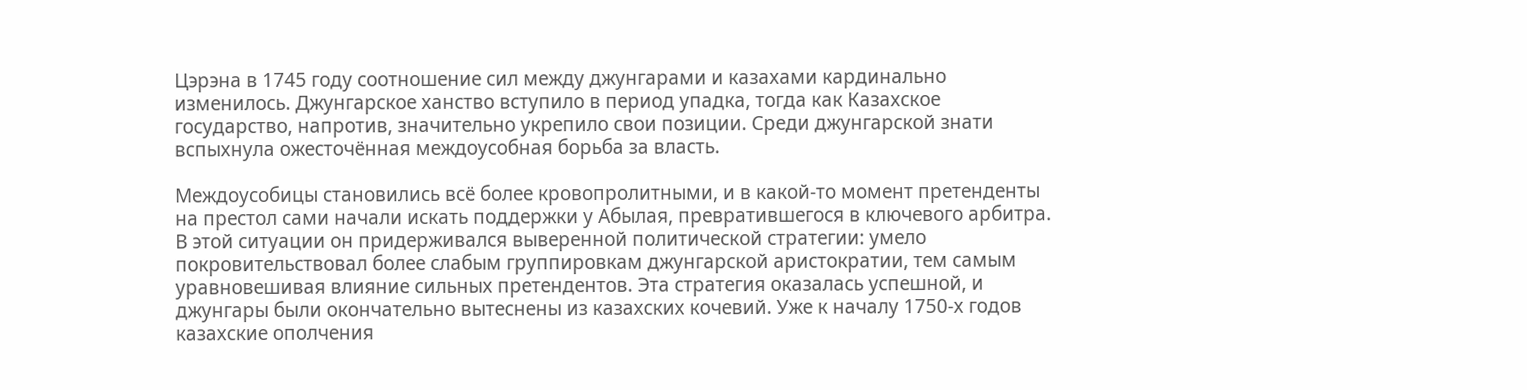Цэрэна в 1745 году соотношение сил между джунгарами и казахами кардинально изменилось. Джунгарское ханство вступило в период упадка, тогда как Казахское государство, напротив, значительно укрепило свои позиции. Среди джунгарской знати вспыхнула ожесточённая междоусобная борьба за власть.

Междоусобицы становились всё более кровопролитными, и в какой-то момент претенденты на престол сами начали искать поддержки у Абылая, превратившегося в ключевого арбитра. В этой ситуации он придерживался выверенной политической стратегии: умело покровительствовал более слабым группировкам джунгарской аристократии, тем самым уравновешивая влияние сильных претендентов. Эта стратегия оказалась успешной, и джунгары были окончательно вытеснены из казахских кочевий. Уже к началу 1750-х годов казахские ополчения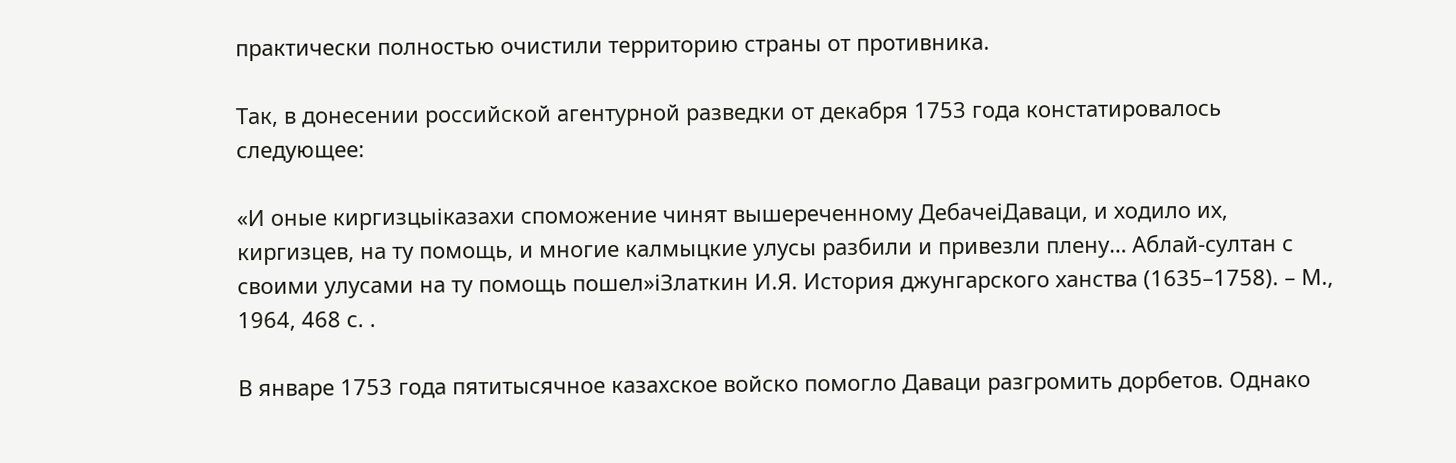практически полностью очистили территорию страны от противника.

Так, в донесении российской агентурной разведки от декабря 1753 года констатировалось следующее:

«И оные киргизцыiказахи споможение чинят вышереченному ДебачеiДаваци, и ходило их, киргизцев, на ту помощь, и многие калмыцкие улусы разбили и привезли плену… Аблай-султан с своими улусами на ту помощь пошел»iЗлаткин И.Я. История джунгарского ханства (1635–1758). – М., 1964, 468 с. .

В январе 1753 года пятитысячное казахское войско помогло Даваци разгромить дорбетов. Однако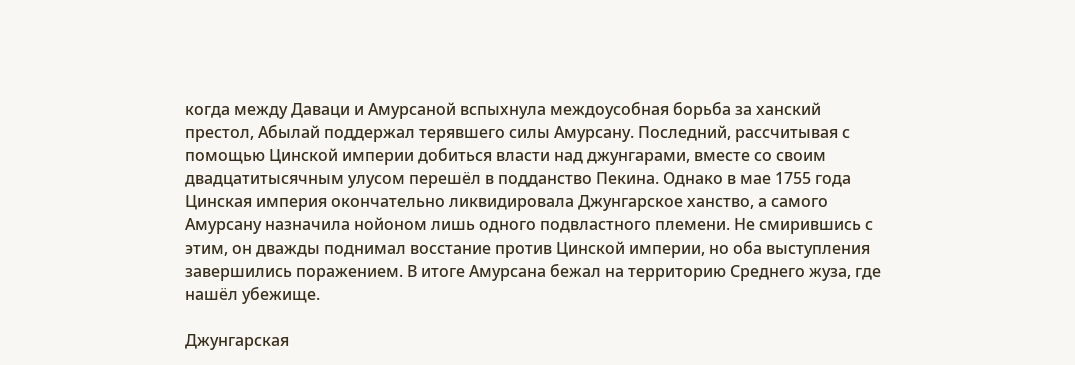когда между Даваци и Амурсаной вспыхнула междоусобная борьба за ханский престол, Абылай поддержал терявшего силы Амурсану. Последний, рассчитывая с помощью Цинской империи добиться власти над джунгарами, вместе со своим двадцатитысячным улусом перешёл в подданство Пекина. Однако в мае 1755 года Цинская империя окончательно ликвидировала Джунгарское ханство, а самого Амурсану назначила нойоном лишь одного подвластного племени. Не смирившись с этим, он дважды поднимал восстание против Цинской империи, но оба выступления завершились поражением. В итоге Амурсана бежал на территорию Среднего жуза, где нашёл убежище.

Джунгарская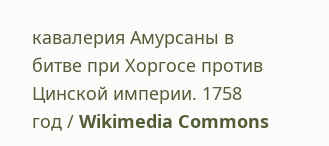кавалерия Амурсаны в битве при Хоргосе против Цинской империи. 1758 год / Wikimedia Commons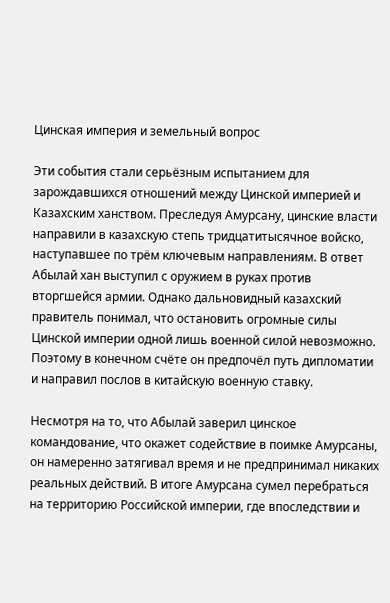Цинская империя и земельный вопрос

Эти события стали серьёзным испытанием для зарождавшихся отношений между Цинской империей и Казахским ханством. Преследуя Амурсану, цинские власти направили в казахскую степь тридцатитысячное войско, наступавшее по трём ключевым направлениям. В ответ Абылай хан выступил с оружием в руках против вторгшейся армии. Однако дальновидный казахский правитель понимал, что остановить огромные силы Цинской империи одной лишь военной силой невозможно. Поэтому в конечном счёте он предпочёл путь дипломатии и направил послов в китайскую военную ставку.

Несмотря на то, что Абылай заверил цинское командование, что окажет содействие в поимке Амурсаны, он намеренно затягивал время и не предпринимал никаких реальных действий. В итоге Амурсана сумел перебраться на территорию Российской империи, где впоследствии и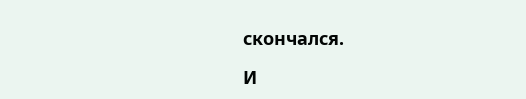скончался.

И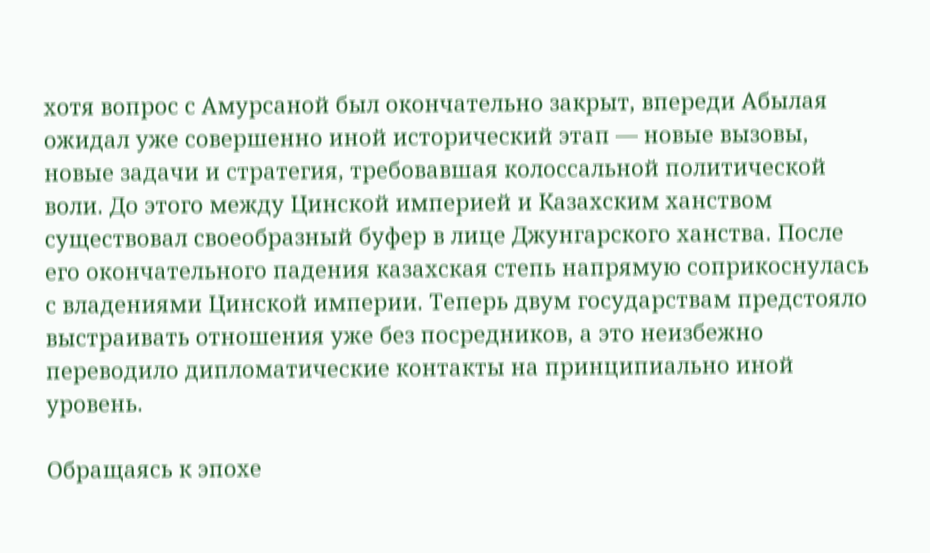хотя вопрос с Амурсаной был окончательно закрыт, впереди Абылая ожидал уже совершенно иной исторический этап — новые вызовы, новые задачи и стратегия, требовавшая колоссальной политической воли. До этого между Цинской империей и Казахским ханством существовал своеобразный буфер в лице Джунгарского ханства. После его окончательного падения казахская степь напрямую соприкоснулась с владениями Цинской империи. Теперь двум государствам предстояло выстраивать отношения уже без посредников, а это неизбежно переводило дипломатические контакты на принципиально иной уровень.

Обращаясь к эпохе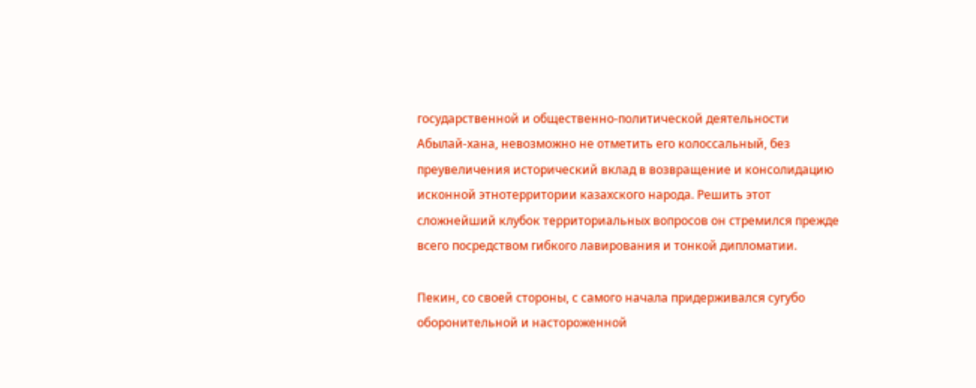государственной и общественно-политической деятельности Абылай-хана, невозможно не отметить его колоссальный, без преувеличения исторический вклад в возвращение и консолидацию исконной этнотерритории казахского народа. Решить этот сложнейший клубок территориальных вопросов он стремился прежде всего посредством гибкого лавирования и тонкой дипломатии.

Пекин, со своей стороны, с самого начала придерживался сугубо оборонительной и настороженной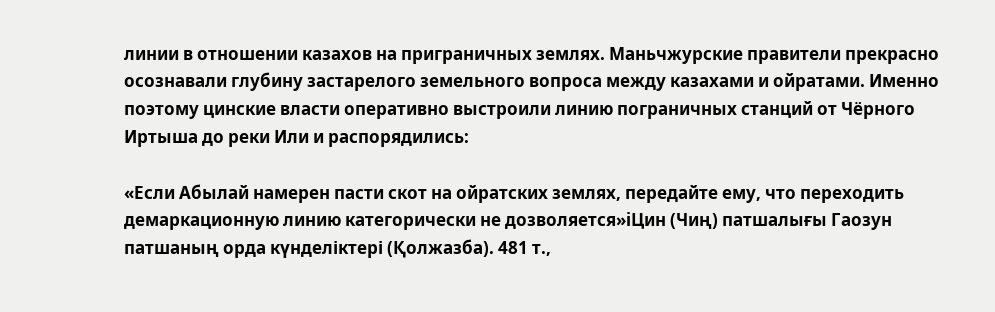линии в отношении казахов на приграничных землях. Маньчжурские правители прекрасно осознавали глубину застарелого земельного вопроса между казахами и ойратами. Именно поэтому цинские власти оперативно выстроили линию пограничных станций от Чёрного Иртыша до реки Или и распорядились:

«Если Абылай намерен пасти скот на ойратских землях, передайте ему, что переходить демаркационную линию категорически не дозволяется»iЦин (Чиң) патшалығы Гаозун патшаның орда күнделіктері (Қолжазба). 481 т.,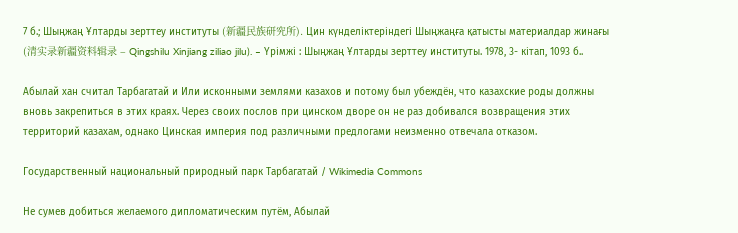7 б.; Шыңжаң Ұлтарды зерттеу институты (新疆民族研究所). Цин күнделіктеріндегі Шыңжаңға қатысты материалдар жинағы (清实录新疆资料辑录 – Qingshilu Xinjiang ziliao jilu). – Үрімжі : Шыңжаң Ұлтарды зерттеу институты. 1978, 3- кітап, 1093 б..

Абылай хан считал Тарбагатай и Или исконными землями казахов и потому был убеждён, что казахские роды должны вновь закрепиться в этих краях. Через своих послов при цинском дворе он не раз добивался возвращения этих территорий казахам, однако Цинская империя под различными предлогами неизменно отвечала отказом.

Государственный национальный природный парк Тарбагатай / Wikimedia Commons

Не сумев добиться желаемого дипломатическим путём, Абылай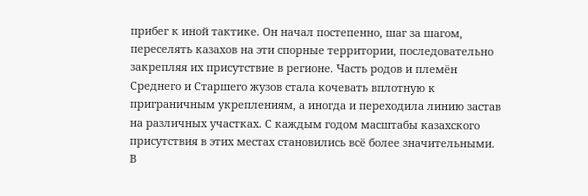прибег к иной тактике. Он начал постепенно, шаг за шагом, переселять казахов на эти спорные территории, последовательно закрепляя их присутствие в регионе. Часть родов и племён Среднего и Старшего жузов стала кочевать вплотную к приграничным укреплениям, а иногда и переходила линию застав на различных участках. С каждым годом масштабы казахского присутствия в этих местах становились всё более значительными. В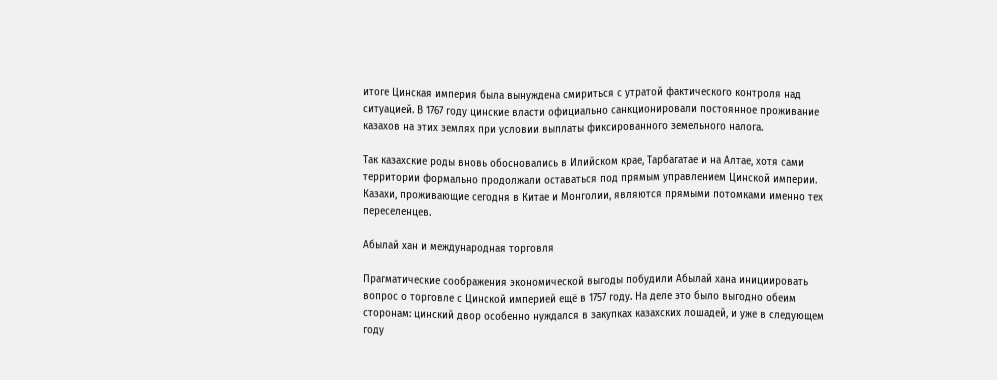итоге Цинская империя была вынуждена смириться с утратой фактического контроля над ситуацией. В 1767 году цинские власти официально санкционировали постоянное проживание казахов на этих землях при условии выплаты фиксированного земельного налога.

Так казахские роды вновь обосновались в Илийском крае, Тарбагатае и на Алтае, хотя сами территории формально продолжали оставаться под прямым управлением Цинской империи. Казахи, проживающие сегодня в Китае и Монголии, являются прямыми потомками именно тех переселенцев.

Абылай хан и международная торговля

Прагматические соображения экономической выгоды побудили Абылай хана инициировать вопрос о торговле с Цинской империей ещё в 1757 году. На деле это было выгодно обеим сторонам: цинский двор особенно нуждался в закупках казахских лошадей, и уже в следующем году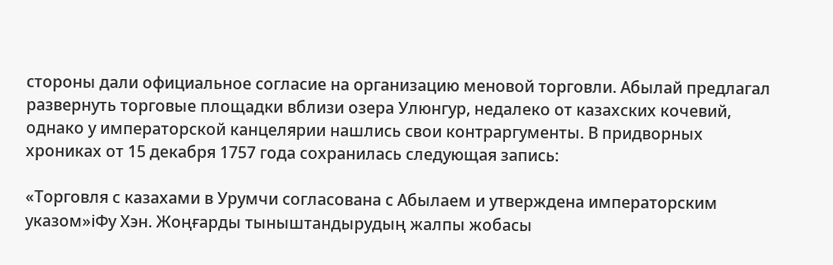стороны дали официальное согласие на организацию меновой торговли. Абылай предлагал развернуть торговые площадки вблизи озера Улюнгур, недалеко от казахских кочевий, однако у императорской канцелярии нашлись свои контраргументы. В придворных хрониках от 15 декабря 1757 года сохранилась следующая запись:

«Торговля с казахами в Урумчи согласована с Абылаем и утверждена императорским указом»iФу Хэн. Жоңғарды тыныштандырудың жалпы жобасы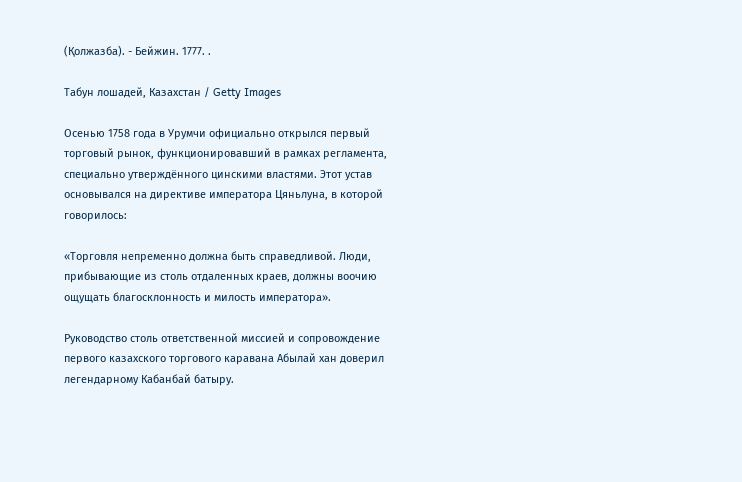(Қолжазба). - Бейжин. 1777. .

Табун лошадей, Казахстан / Getty Images

Осенью 1758 года в Урумчи официально открылся первый торговый рынок, функционировавший в рамках регламента, специально утверждённого цинскими властями. Этот устав основывался на директиве императора Цяньлуна, в которой говорилось:

«Торговля непременно должна быть справедливой. Люди, прибывающие из столь отдаленных краев, должны воочию ощущать благосклонность и милость императора».

Руководство столь ответственной миссией и сопровождение первого казахского торгового каравана Абылай хан доверил легендарному Кабанбай батыру.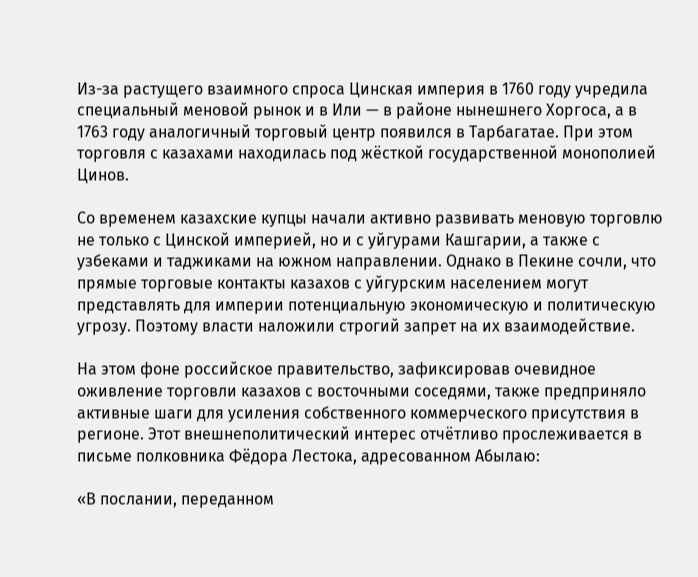Из-за растущего взаимного спроса Цинская империя в 1760 году учредила специальный меновой рынок и в Или — в районе нынешнего Хоргоса, а в 1763 году аналогичный торговый центр появился в Тарбагатае. При этом торговля с казахами находилась под жёсткой государственной монополией Цинов.

Со временем казахские купцы начали активно развивать меновую торговлю не только с Цинской империей, но и с уйгурами Кашгарии, а также с узбеками и таджиками на южном направлении. Однако в Пекине сочли, что прямые торговые контакты казахов с уйгурским населением могут представлять для империи потенциальную экономическую и политическую угрозу. Поэтому власти наложили строгий запрет на их взаимодействие.

На этом фоне российское правительство, зафиксировав очевидное оживление торговли казахов с восточными соседями, также предприняло активные шаги для усиления собственного коммерческого присутствия в регионе. Этот внешнеполитический интерес отчётливо прослеживается в письме полковника Фёдора Лестока, адресованном Абылаю:

«В послании, переданном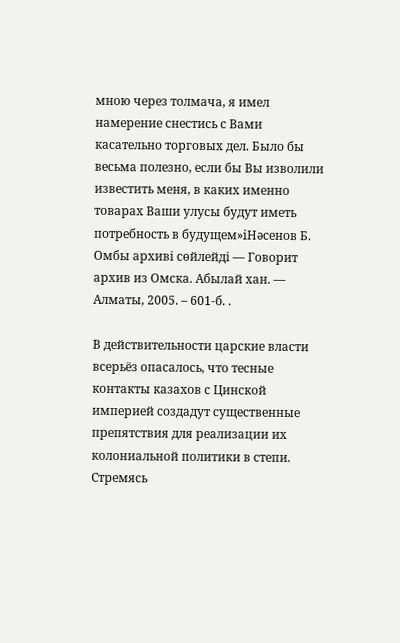мною через толмача, я имел намерение снестись с Вами касательно торговых дел. Было бы весьма полезно, если бы Вы изволили известить меня, в каких именно товарах Ваши улусы будут иметь потребность в будущем»iНәсенов Б. Омбы архиві сөйлейді — Говорит архив из Омска. Абылай хан. — Алматы, 2005. – 601-б. .

В действительности царские власти всерьёз опасалось, что тесные контакты казахов с Цинской империей создадут существенные препятствия для реализации их колониальной политики в степи. Стремясь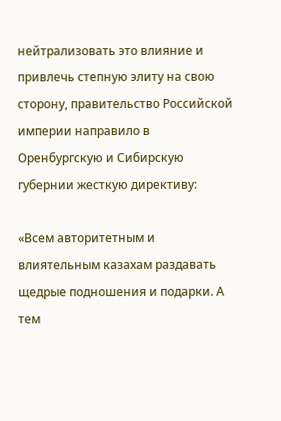нейтрализовать это влияние и привлечь степную элиту на свою сторону, правительство Российской империи направило в Оренбургскую и Сибирскую губернии жесткую директиву:

«Всем авторитетным и влиятельным казахам раздавать щедрые подношения и подарки. А тем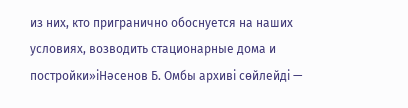из них, кто пригранично обоснуется на наших условиях, возводить стационарные дома и постройки»iНәсенов Б. Омбы архиві сөйлейді —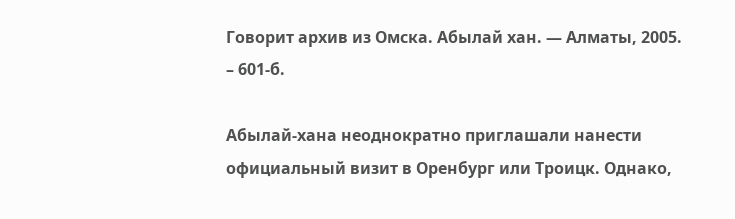Говорит архив из Омска. Абылай хан. — Алматы, 2005. – 601-б.

Абылай-хана неоднократно приглашали нанести официальный визит в Оренбург или Троицк. Однако,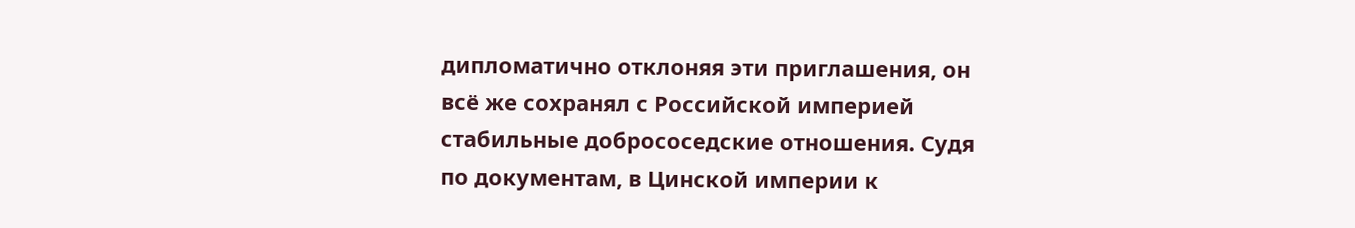дипломатично отклоняя эти приглашения, он всё же сохранял с Российской империей стабильные добрососедские отношения. Судя по документам, в Цинской империи к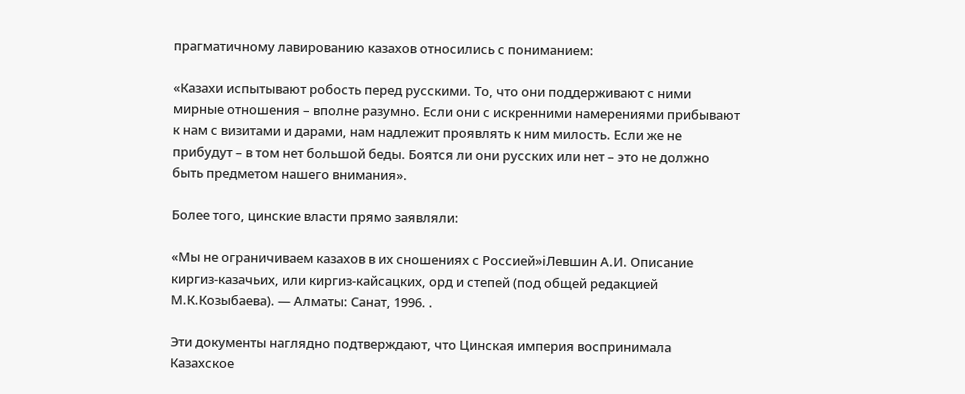прагматичному лавированию казахов относились с пониманием:

«Казахи испытывают робость перед русскими. То, что они поддерживают с ними мирные отношения – вполне разумно. Если они с искренними намерениями прибывают к нам с визитами и дарами, нам надлежит проявлять к ним милость. Если же не прибудут – в том нет большой беды. Боятся ли они русских или нет – это не должно быть предметом нашего внимания».

Более того, цинские власти прямо заявляли:

«Мы не ограничиваем казахов в их сношениях с Россией»iЛевшин А.И. Описание киргиз-казачьих, или киргиз-кайсацких, орд и степей (под общей редакцией М.К.Козыбаева). — Алматы: Санат, 1996. .

Эти документы наглядно подтверждают, что Цинская империя воспринимала Казахское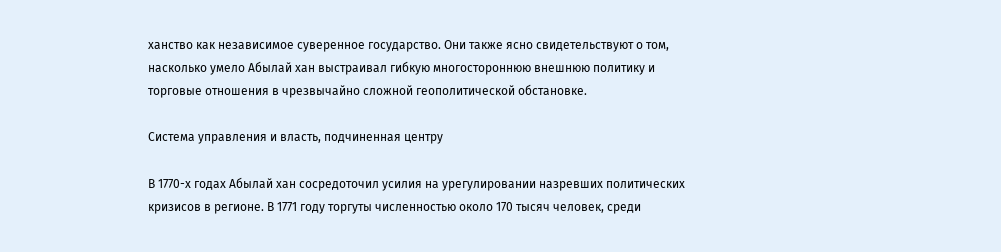ханство как независимое суверенное государство. Они также ясно свидетельствуют о том, насколько умело Абылай хан выстраивал гибкую многостороннюю внешнюю политику и торговые отношения в чрезвычайно сложной геополитической обстановке.

Система управления и власть, подчиненная центру

В 1770-х годах Абылай хан сосредоточил усилия на урегулировании назревших политических кризисов в регионе. В 1771 году торгуты численностью около 170 тысяч человек, среди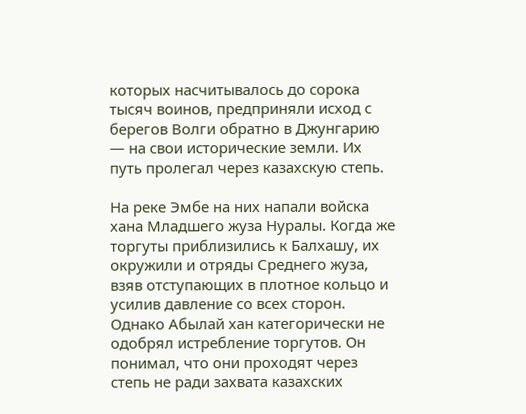которых насчитывалось до сорока тысяч воинов, предприняли исход с берегов Волги обратно в Джунгарию — на свои исторические земли. Их путь пролегал через казахскую степь.

На реке Эмбе на них напали войска хана Младшего жуза Нуралы. Когда же торгуты приблизились к Балхашу, их окружили и отряды Среднего жуза, взяв отступающих в плотное кольцо и усилив давление со всех сторон. Однако Абылай хан категорически не одобрял истребление торгутов. Он понимал, что они проходят через степь не ради захвата казахских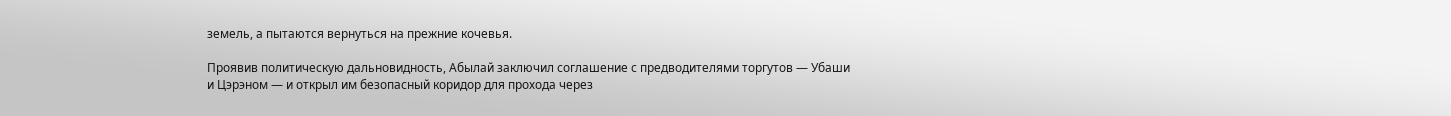земель, а пытаются вернуться на прежние кочевья.

Проявив политическую дальновидность, Абылай заключил соглашение с предводителями торгутов — Убаши и Цэрэном — и открыл им безопасный коридор для прохода через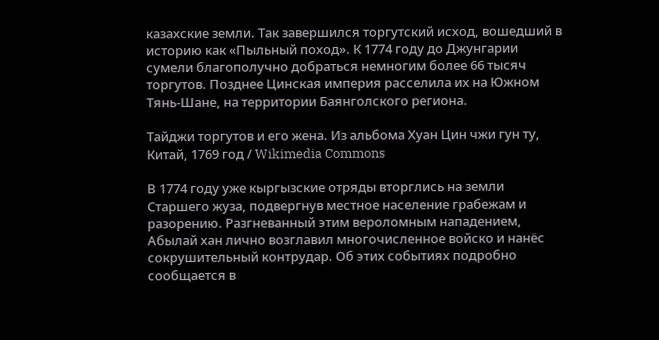казахские земли. Так завершился торгутский исход, вошедший в историю как «Пыльный поход». К 1774 году до Джунгарии сумели благополучно добраться немногим более 66 тысяч торгутов. Позднее Цинская империя расселила их на Южном Тянь-Шане, на территории Баянголского региона.

Тайджи торгутов и его жена. Из альбома Хуан Цин чжи гун ту, Китай, 1769 год / Wikimedia Commons

В 1774 году уже кыргызские отряды вторглись на земли Старшего жуза, подвергнув местное население грабежам и разорению. Разгневанный этим вероломным нападением, Абылай хан лично возглавил многочисленное войско и нанёс сокрушительный контрудар. Об этих событиях подробно сообщается в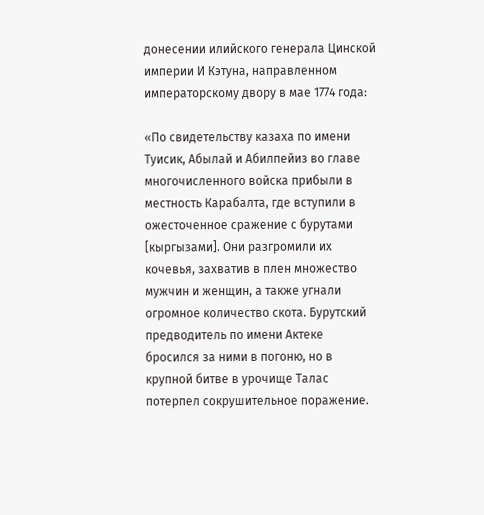донесении илийского генерала Цинской империи И Кэтуна, направленном императорскому двору в мае 1774 года:

«По свидетельству казаха по имени Туисик, Абылай и Абилпейиз во главе многочисленного войска прибыли в местность Карабалта, где вступили в ожесточенное сражение с бурутами [кыргызами]. Они разгромили их кочевья, захватив в плен множество мужчин и женщин, а также угнали огромное количество скота. Бурутский предводитель по имени Актеке бросился за ними в погоню, но в крупной битве в урочище Талас потерпел сокрушительное поражение.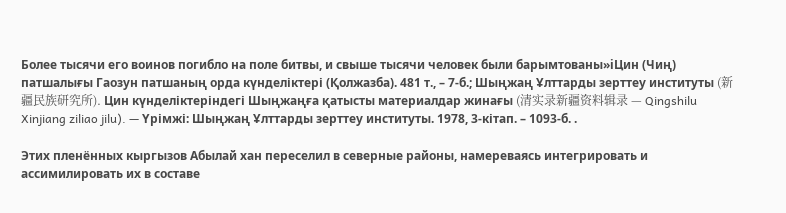Более тысячи его воинов погибло на поле битвы, и свыше тысячи человек были барымтованы»iЦин (Чиң) патшалығы Гаозун патшаның орда күнделіктері (Қолжазба). 481 т., – 7-б.; Шыңжаң Ұлттарды зерттеу институты (新疆民族研究所). Цин күнделіктеріндегі Шыңжаңға қатысты материалдар жинағы (清实录新疆资料辑录 — Qingshilu Xinjiang ziliao jilu). — Үрімжі: Шыңжаң Ұлттарды зерттеу институты. 1978, 3-кітап. – 1093-б. .

Этих пленённых кыргызов Абылай хан переселил в северные районы, намереваясь интегрировать и ассимилировать их в составе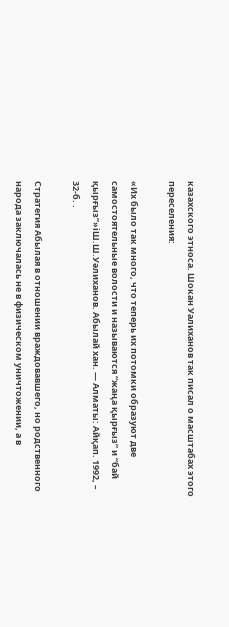казахского этноса. Шокан Уалиханов так писал о масштабах этого переселения:

«Их было так много, что теперь их потомки образуют две самостоятельные волости и называются “жаңа қырғыз” и “бай қырғыз”»iШ.Ш.Уәлиханов. Абылай хан. — Алматы: Айқап. 1992, – 32-б. .

Стратегия Абылая в отношении враждовавшего, но родственного народа заключалась не в физическом уничтожении, а в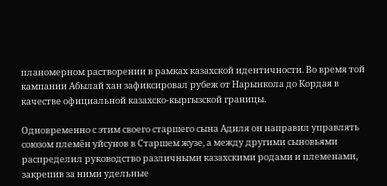планомерном растворении в рамках казахской идентичности. Во время той кампании Абылай хан зафиксировал рубеж от Нарынкола до Кордая в качестве официальной казахско-кыргызской границы.

Одновременно с этим своего старшего сына Адиля он направил управлять союзом племён уйсунов в Старшем жузе, а между другими сыновьями распределил руководство различными казахскими родами и племенами, закрепив за ними удельные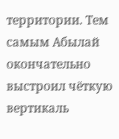территории. Тем самым Абылай окончательно выстроил чёткую вертикаль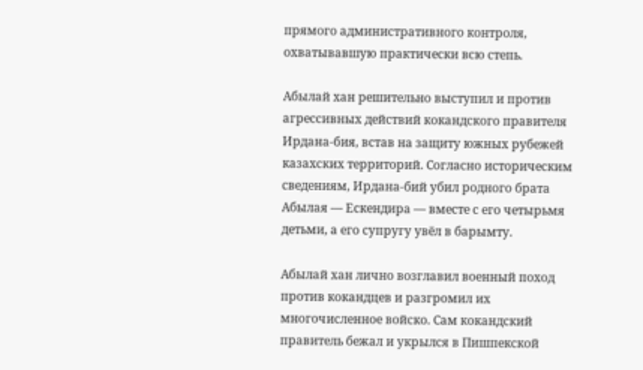прямого административного контроля, охватывавшую практически всю степь.

Абылай хан решительно выступил и против агрессивных действий кокандского правителя Ирдана-бия, встав на защиту южных рубежей казахских территорий. Согласно историческим сведениям, Ирдана-бий убил родного брата Абылая — Ескендира — вместе с его четырьмя детьми, а его супругу увёл в барымту.

Абылай хан лично возглавил военный поход против кокандцев и разгромил их многочисленное войско. Сам кокандский правитель бежал и укрылся в Пишпекской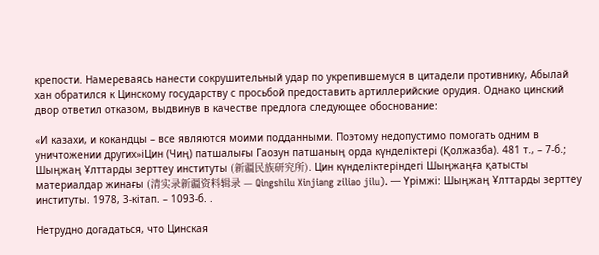крепости. Намереваясь нанести сокрушительный удар по укрепившемуся в цитадели противнику, Абылай хан обратился к Цинскому государству с просьбой предоставить артиллерийские орудия. Однако цинский двор ответил отказом, выдвинув в качестве предлога следующее обоснование:

«И казахи, и кокандцы – все являются моими подданными. Поэтому недопустимо помогать одним в уничтожении других»iЦин (Чиң) патшалығы Гаозун патшаның орда күнделіктері (Қолжазба). 481 т., – 7-б.; Шыңжаң Ұлттарды зерттеу институты (新疆民族研究所). Цин күнделіктеріндегі Шыңжаңға қатысты материалдар жинағы (清实录新疆资料辑录 — Qingshilu Xinjiang ziliao jilu). — Үрімжі: Шыңжаң Ұлттарды зерттеу институты. 1978, 3-кітап. – 1093-б. .

Нетрудно догадаться, что Цинская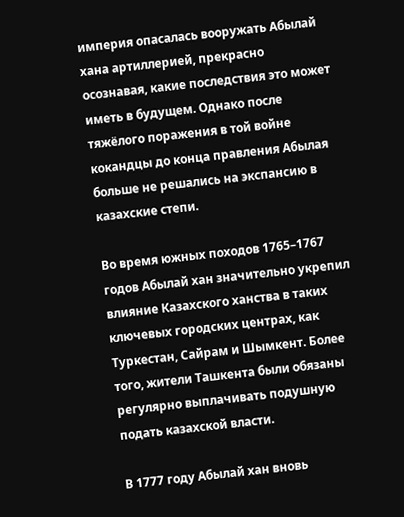империя опасалась вооружать Абылай хана артиллерией, прекрасно осознавая, какие последствия это может иметь в будущем. Однако после тяжёлого поражения в той войне кокандцы до конца правления Абылая больше не решались на экспансию в казахские степи.

Во время южных походов 1765–1767 годов Абылай хан значительно укрепил влияние Казахского ханства в таких ключевых городских центрах, как Туркестан, Сайрам и Шымкент. Более того, жители Ташкента были обязаны регулярно выплачивать подушную подать казахской власти.

В 1777 году Абылай хан вновь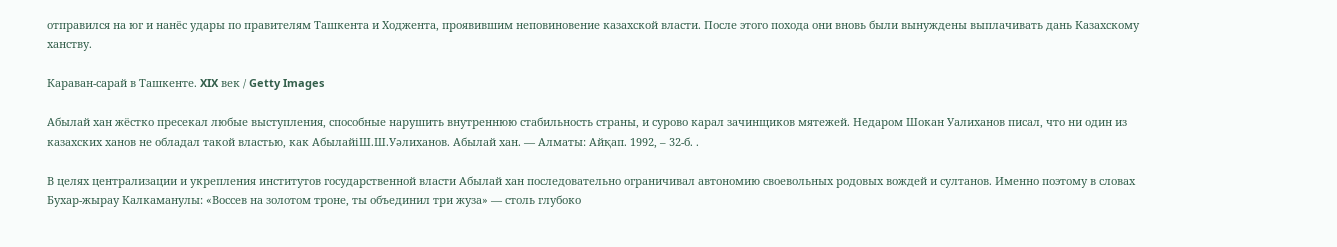отправился на юг и нанёс удары по правителям Ташкента и Ходжента, проявившим неповиновение казахской власти. После этого похода они вновь были вынуждены выплачивать дань Казахскому ханству.

Караван-сарай в Ташкенте. XIX век / Getty Images

Абылай хан жёстко пресекал любые выступления, способные нарушить внутреннюю стабильность страны, и сурово карал зачинщиков мятежей. Недаром Шокан Уалиханов писал, что ни один из казахских ханов не обладал такой властью, как АбылайiШ.Ш.Уәлиханов. Абылай хан. — Алматы: Айқап. 1992, – 32-б. .

В целях централизации и укрепления институтов государственной власти Абылай хан последовательно ограничивал автономию своевольных родовых вождей и султанов. Именно поэтому в словах Бухар-жырау Калкаманулы: «Воссев на золотом троне, ты объединил три жуза» — столь глубоко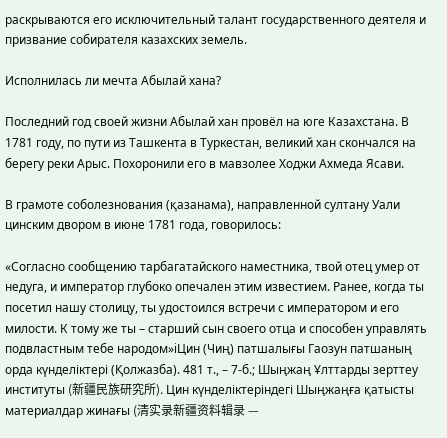раскрываются его исключительный талант государственного деятеля и призвание собирателя казахских земель.

Исполнилась ли мечта Абылай хана?

Последний год своей жизни Абылай хан провёл на юге Казахстана. В 1781 году, по пути из Ташкента в Туркестан, великий хан скончался на берегу реки Арыс. Похоронили его в мавзолее Ходжи Ахмеда Ясави.

В грамоте соболезнования (қазанама), направленной султану Уали цинским двором в июне 1781 года, говорилось:

«Согласно сообщению тарбагатайского наместника, твой отец умер от недуга, и император глубоко опечален этим известием. Ранее, когда ты посетил нашу столицу, ты удостоился встречи с императором и его милости. К тому же ты – старший сын своего отца и способен управлять подвластным тебе народом»iЦин (Чиң) патшалығы Гаозун патшаның орда күнделіктері (Қолжазба). 481 т., – 7-б.; Шыңжаң Ұлттарды зерттеу институты (新疆民族研究所). Цин күнделіктеріндегі Шыңжаңға қатысты материалдар жинағы (清实录新疆资料辑录 —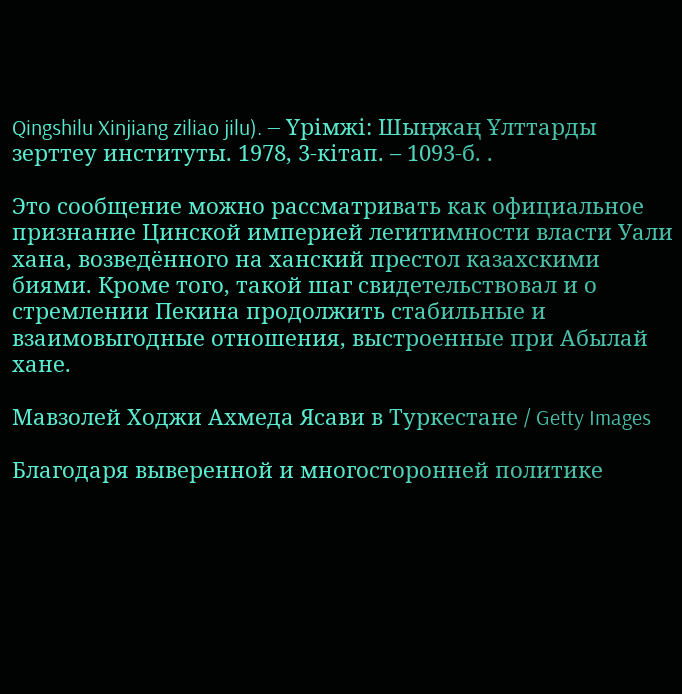Qingshilu Xinjiang ziliao jilu). — Үрімжі: Шыңжаң Ұлттарды зерттеу институты. 1978, 3-кітап. – 1093-б. .

Это сообщение можно рассматривать как официальное признание Цинской империей легитимности власти Уали хана, возведённого на ханский престол казахскими биями. Кроме того, такой шаг свидетельствовал и о стремлении Пекина продолжить стабильные и взаимовыгодные отношения, выстроенные при Абылай хане.

Мавзолей Ходжи Ахмеда Ясави в Туркестане / Getty Images

Благодаря выверенной и многосторонней политике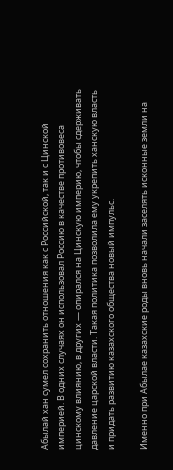Абылай хан сумел сохранить отношения как с Российской, так и с Цинской империей. В одних случаях он использовал Россию в качестве противовеса цинскому влиянию, в других — опирался на Цинскую империю, чтобы сдерживать давление царской власти. Такая политика позволила ему укрепить ханскую власть и придать развитию казахского общества новый импульс.

Именно при Абылае казахские роды вновь начали заселять исконные земли на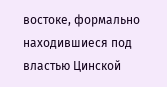востоке, формально находившиеся под властью Цинской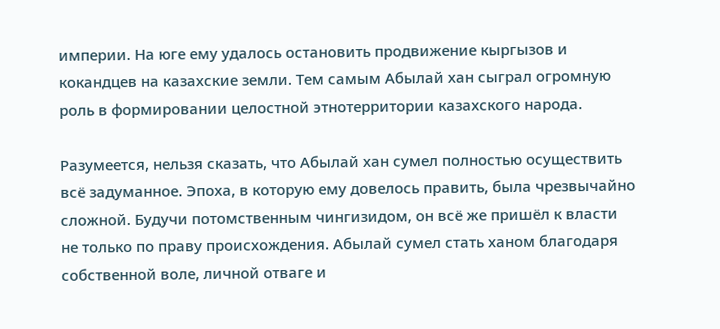империи. На юге ему удалось остановить продвижение кыргызов и кокандцев на казахские земли. Тем самым Абылай хан сыграл огромную роль в формировании целостной этнотерритории казахского народа.

Разумеется, нельзя сказать, что Абылай хан сумел полностью осуществить всё задуманное. Эпоха, в которую ему довелось править, была чрезвычайно сложной. Будучи потомственным чингизидом, он всё же пришёл к власти не только по праву происхождения. Абылай сумел стать ханом благодаря собственной воле, личной отваге и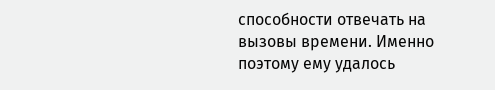способности отвечать на вызовы времени. Именно поэтому ему удалось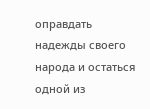оправдать надежды своего народа и остаться одной из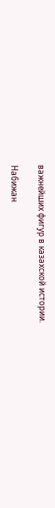важнейших фигур в казахской истории.

Набижан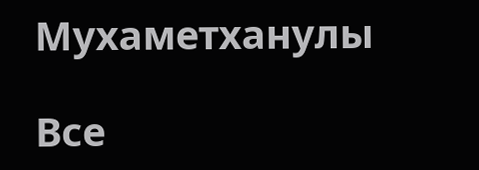Мухаметханулы

Все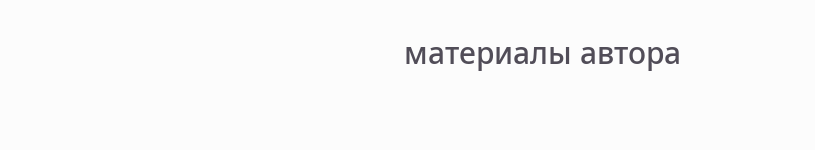материалы автора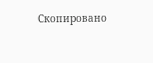Скопировано